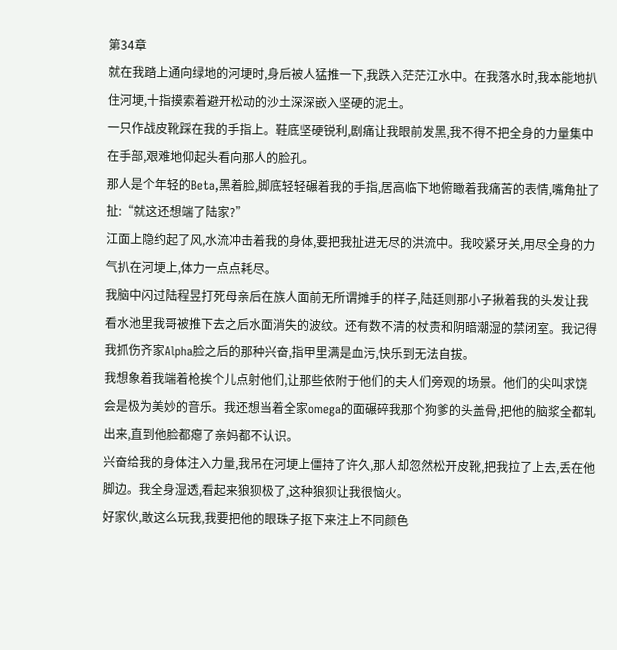第34章
就在我踏上通向绿地的河埂时,身后被人猛推一下,我跌入茫茫江水中。在我落水时,我本能地扒住河埂,十指摸索着避开松动的沙土深深嵌入坚硬的泥土。
一只作战皮靴踩在我的手指上。鞋底坚硬锐利,剧痛让我眼前发黑,我不得不把全身的力量集中在手部,艰难地仰起头看向那人的脸孔。
那人是个年轻的Beta,黑着脸,脚底轻轻碾着我的手指,居高临下地俯瞰着我痛苦的表情,嘴角扯了扯:“就这还想端了陆家?”
江面上隐约起了风,水流冲击着我的身体,要把我扯进无尽的洪流中。我咬紧牙关,用尽全身的力气扒在河埂上,体力一点点耗尽。
我脑中闪过陆程昱打死母亲后在族人面前无所谓摊手的样子,陆廷则那小子揪着我的头发让我看水池里我哥被推下去之后水面消失的波纹。还有数不清的杖责和阴暗潮湿的禁闭室。我记得我抓伤齐家Alpha脸之后的那种兴奋,指甲里满是血污,快乐到无法自拔。
我想象着我端着枪挨个儿点射他们,让那些依附于他们的夫人们旁观的场景。他们的尖叫求饶会是极为美妙的音乐。我还想当着全家omega的面碾碎我那个狗爹的头盖骨,把他的脑浆全都轧出来,直到他脸都瘪了亲妈都不认识。
兴奋给我的身体注入力量,我吊在河埂上僵持了许久,那人却忽然松开皮靴,把我拉了上去,丢在他脚边。我全身湿透,看起来狼狈极了,这种狼狈让我很恼火。
好家伙,敢这么玩我,我要把他的眼珠子抠下来注上不同颜色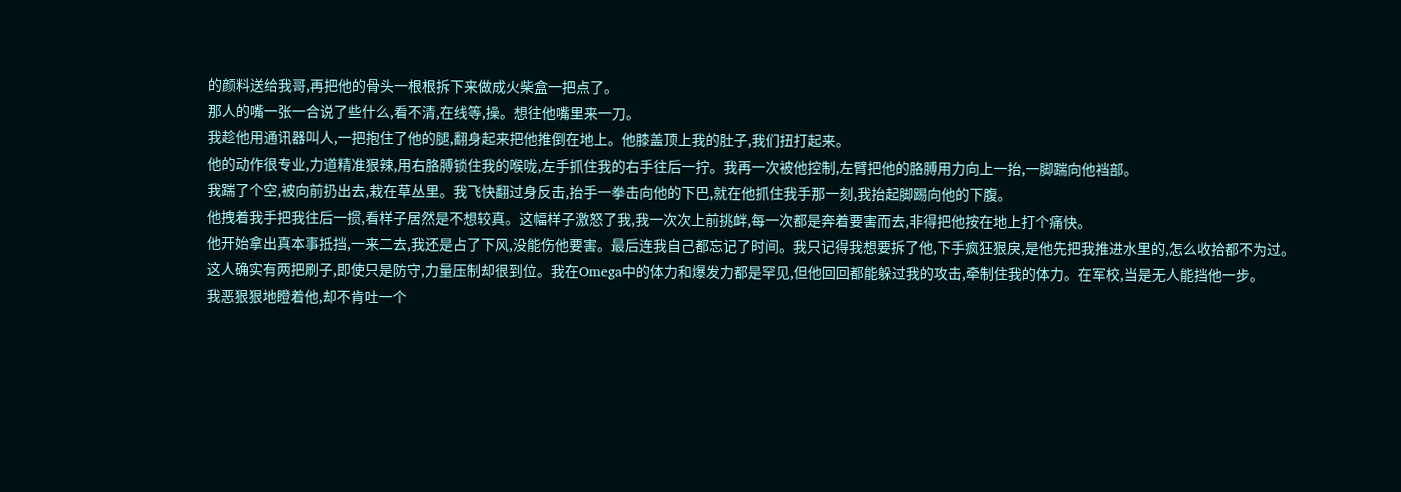的颜料送给我哥,再把他的骨头一根根拆下来做成火柴盒一把点了。
那人的嘴一张一合说了些什么,看不清,在线等,操。想往他嘴里来一刀。
我趁他用通讯器叫人,一把抱住了他的腿,翻身起来把他推倒在地上。他膝盖顶上我的肚子,我们扭打起来。
他的动作很专业,力道精准狠辣,用右胳膊锁住我的喉咙,左手抓住我的右手往后一拧。我再一次被他控制,左臂把他的胳膊用力向上一抬,一脚踹向他裆部。
我踹了个空,被向前扔出去,栽在草丛里。我飞快翻过身反击,抬手一拳击向他的下巴,就在他抓住我手那一刻,我抬起脚踢向他的下腹。
他拽着我手把我往后一掼,看样子居然是不想较真。这幅样子激怒了我,我一次次上前挑衅,每一次都是奔着要害而去,非得把他按在地上打个痛快。
他开始拿出真本事抵挡,一来二去,我还是占了下风,没能伤他要害。最后连我自己都忘记了时间。我只记得我想要拆了他,下手疯狂狠戾,是他先把我推进水里的,怎么收拾都不为过。
这人确实有两把刷子,即使只是防守,力量压制却很到位。我在Omega中的体力和爆发力都是罕见,但他回回都能躲过我的攻击,牵制住我的体力。在军校,当是无人能挡他一步。
我恶狠狠地瞪着他,却不肯吐一个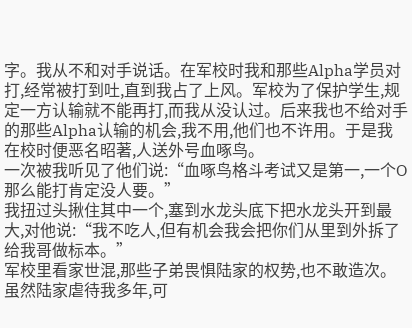字。我从不和对手说话。在军校时我和那些Alpha学员对打,经常被打到吐,直到我占了上风。军校为了保护学生,规定一方认输就不能再打,而我从没认过。后来我也不给对手的那些Alpha认输的机会,我不用,他们也不许用。于是我在校时便恶名昭著,人送外号血啄鸟。
一次被我听见了他们说:“血啄鸟格斗考试又是第一,一个O那么能打肯定没人要。”
我扭过头揪住其中一个,塞到水龙头底下把水龙头开到最大,对他说:“我不吃人,但有机会我会把你们从里到外拆了给我哥做标本。”
军校里看家世混,那些子弟畏惧陆家的权势,也不敢造次。虽然陆家虐待我多年,可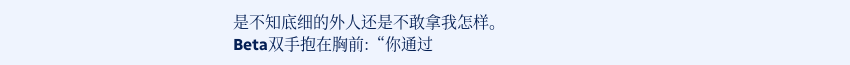是不知底细的外人还是不敢拿我怎样。
Beta双手抱在胸前:“你通过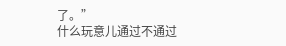了。”
什么玩意儿通过不通过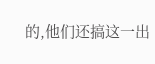的,他们还搞这一出